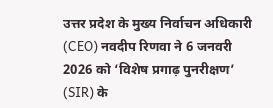उत्तर प्रदेश के मुख्य निर्वाचन अधिकारी (CEO) नवदीप रिणवा ने 6 जनवरी 2026 को ‘विशेष प्रगाढ़ पुनरीक्षण’ (SIR) के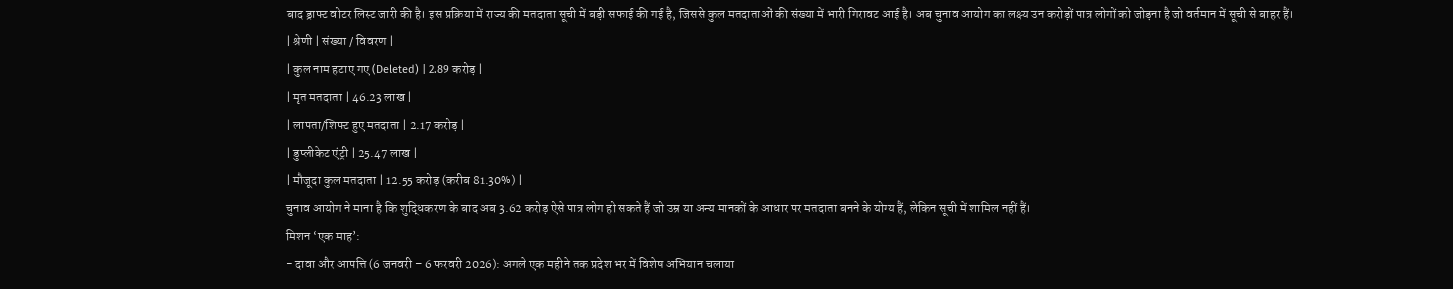बाद ड्राफ्ट वोटर लिस्ट जारी की है। इस प्रक्रिया में राज्य की मतदाता सूची में बड़ी सफाई की गई है, जिससे कुल मतदाताओं की संख्या में भारी गिरावट आई है। अब चुनाव आयोग का लक्ष्य उन करोड़ों पात्र लोगों को जोड़ना है जो वर्तमान में सूची से बाहर हैं।
| श्रेणी | संख्या / विवरण |
| कुल नाम हटाए गए (Deleted) | 2.89 करोड़ |
| मृत मतदाता | 46.23 लाख |
| लापता/शिफ्ट हुए मतदाता | 2.17 करोड़ |
| डुप्लीकेट एंट्री | 25.47 लाख |
| मौजूदा कुल मतदाता | 12.55 करोड़ (करीब 81.30%) |
चुनाव आयोग ने माना है कि शुद्धिकरण के बाद अब 3.62 करोड़ ऐसे पात्र लोग हो सकते हैं जो उम्र या अन्य मानकों के आधार पर मतदाता बनने के योग्य हैं, लेकिन सूची में शामिल नहीं हैं।
मिशन ‘एक माह’:
- दावा और आपत्ति (6 जनवरी – 6 फरवरी 2026): अगले एक महीने तक प्रदेश भर में विशेष अभियान चलाया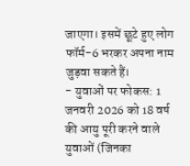जाएगा। इसमें छूटे हुए लोग फॉर्म-6 भरकर अपना नाम जुड़वा सकते हैं।
- युवाओं पर फोकस: 1 जनवरी 2026 को 18 वर्ष की आयु पूरी करने वाले युवाओं (जिनका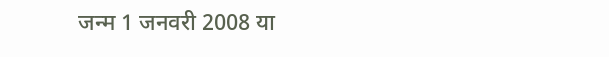जन्म 1 जनवरी 2008 या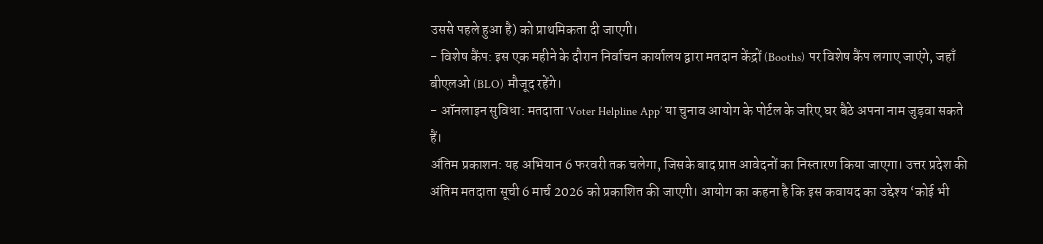उससे पहले हुआ है) को प्राथमिकता दी जाएगी।
- विशेष कैंप: इस एक महीने के दौरान निर्वाचन कार्यालय द्वारा मतदान केंद्रों (Booths) पर विशेष कैंप लगाए जाएंगे, जहाँ बीएलओ (BLO) मौजूद रहेंगे।
- ऑनलाइन सुविधा: मतदाता ‘Voter Helpline App’ या चुनाव आयोग के पोर्टल के जरिए घर बैठे अपना नाम जुड़वा सकते हैं।
अंतिम प्रकाशन: यह अभियान 6 फरवरी तक चलेगा, जिसके बाद प्राप्त आवेदनों का निस्तारण किया जाएगा। उत्तर प्रदेश की अंतिम मतदाता सूची 6 मार्च 2026 को प्रकाशित की जाएगी। आयोग का कहना है कि इस कवायद का उद्देश्य ‘कोई भी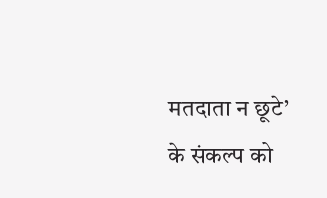मतदाता न छूटे’ के संकल्प को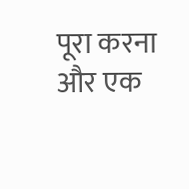पूरा करना और एक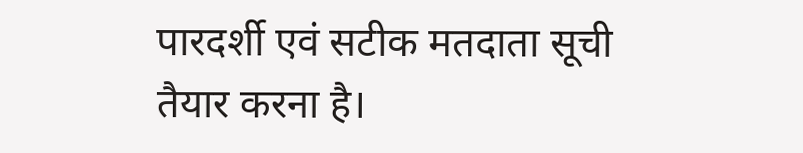पारदर्शी एवं सटीक मतदाता सूची तैयार करना है।